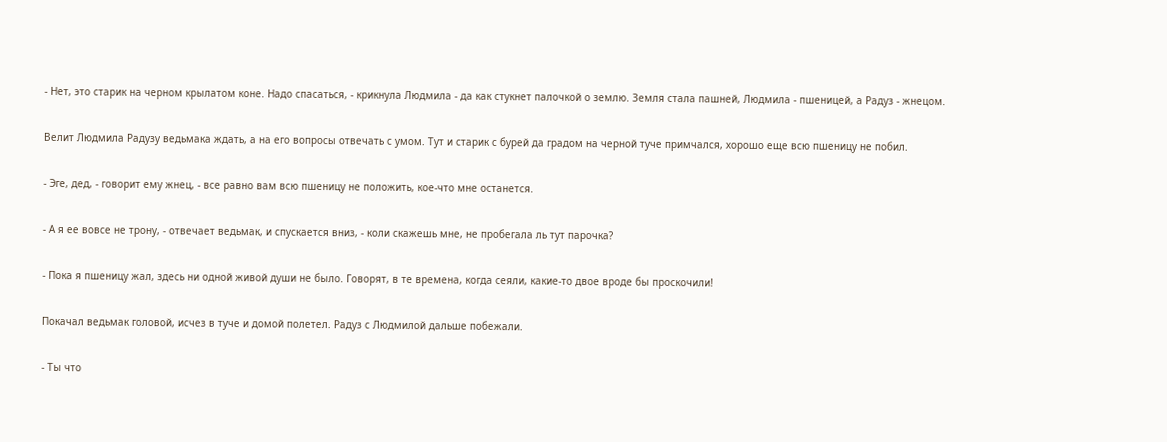- Нет, это старик на черном крылатом коне. Надо спасаться, - крикнула Людмила - да как стукнет палочкой о землю. Земля стала пашней, Людмила - пшеницей, а Радуз - жнецом.

Велит Людмила Радузу ведьмака ждать, а на его вопросы отвечать с умом. Тут и старик с бурей да градом на черной туче примчался, хорошо еще всю пшеницу не побил.

- Эге, дед, - говорит ему жнец, - все равно вам всю пшеницу не положить, кое-что мне останется.

- А я ее вовсе не трону, - отвечает ведьмак, и спускается вниз, - коли скажешь мне, не пробегала ль тут парочка?

- Пока я пшеницу жал, здесь ни одной живой души не было. Говорят, в те времена, когда сеяли, какие-то двое вроде бы проскочили!

Покачал ведьмак головой, исчез в туче и домой полетел. Радуз с Людмилой дальше побежали.

- Ты что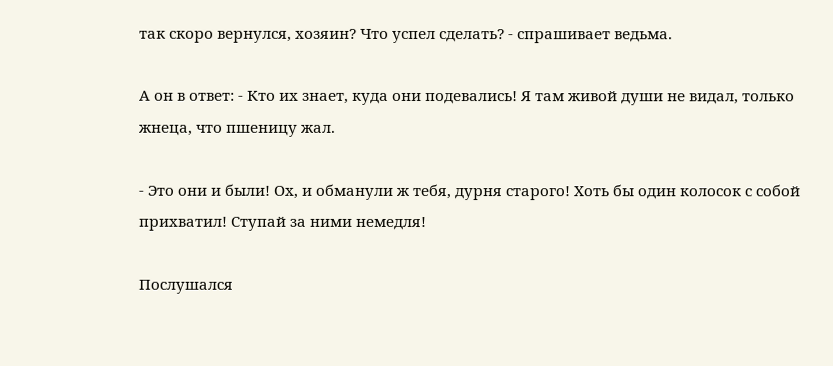так скоро вернулся, хозяин? Что успел сделать? - спрашивает ведьма.

А он в ответ: - Кто их знает, куда они подевались! Я там живой души не видал, только жнеца, что пшеницу жал.

- Это они и были! Ох, и обманули ж тебя, дурня старого! Хоть бы один колосок с собой прихватил! Ступай за ними немедля!

Послушался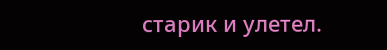старик и улетел.